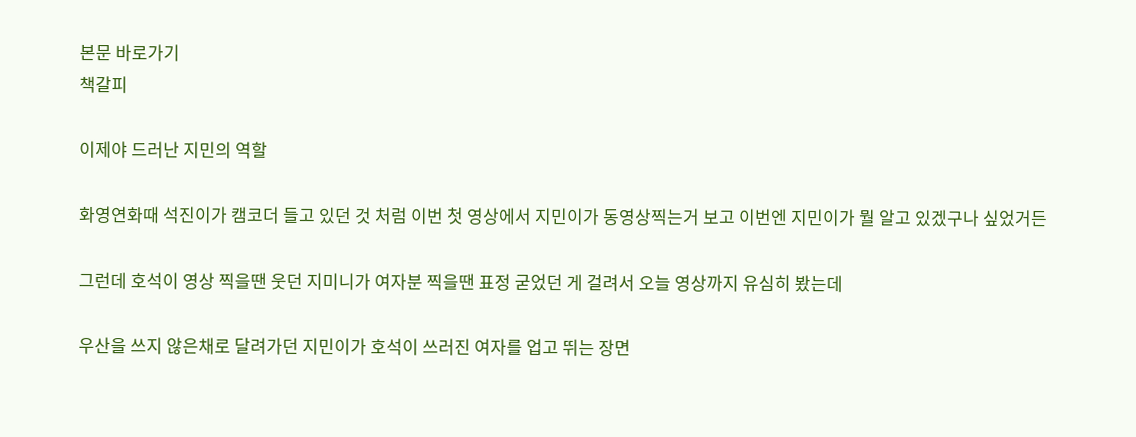본문 바로가기
책갈피

이제야 드러난 지민의 역할

화영연화때 석진이가 캠코더 들고 있던 것 처럼 이번 첫 영상에서 지민이가 동영상찍는거 보고 이번엔 지민이가 뭘 알고 있겠구나 싶었거든

그런데 호석이 영상 찍을땐 웃던 지미니가 여자분 찍을땐 표정 굳었던 게 걸려서 오늘 영상까지 유심히 봤는데

우산을 쓰지 않은채로 달려가던 지민이가 호석이 쓰러진 여자를 업고 뛰는 장면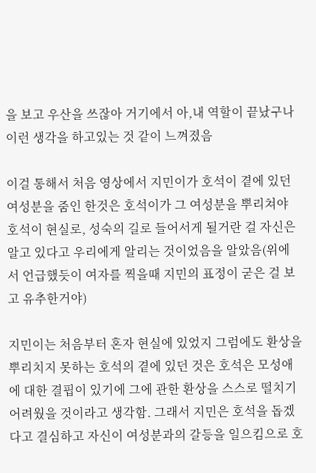을 보고 우산을 쓰잖아 거기에서 아,내 역할이 끝났구나 이런 생각을 하고있는 것 같이 느껴졌음

이걸 통해서 처음 영상에서 지민이가 호석이 곁에 있던 여성분을 줌인 한것은 호석이가 그 여성분을 뿌리쳐야 호석이 현실로, 성숙의 길로 들어서게 될거란 걸 자신은 알고 있다고 우리에게 알리는 것이었음을 알았음(위에서 언급했듯이 여자를 찍을때 지민의 표정이 굳은 걸 보고 유추한거야)

지민이는 처음부터 혼자 현실에 있었지 그럼에도 환상을 뿌리치지 못하는 호석의 곁에 있던 것은 호석은 모성애에 대한 결핍이 있기에 그에 관한 환상을 스스로 떨치기 어려웠을 것이라고 생각함. 그래서 지민은 호석을 돕겠다고 결심하고 자신이 여성분과의 갈등을 일으킴으로 호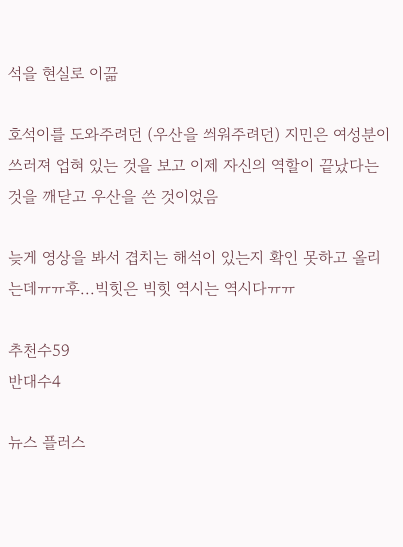석을 현실로 이끎

호석이를 도와주려던 (우산을 씌워주려던) 지민은 여성분이 쓰러져 업혀 있는 것을 보고 이제 자신의 역할이 끝났다는 것을 깨닫고 우산을 쓴 것이었음

늦게 영상을 봐서 겹치는 해석이 있는지 확인 못하고 올리는데ㅠㅠ후...빅힛은 빅힛 역시는 역시다ㅠㅠ

추천수59
반대수4

뉴스 플러스